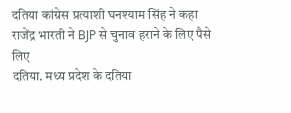दतिया कांग्रेस प्रत्याशी घनश्याम सिंह ने कहा राजेंद्र भारती ने BJP से चुनाव हराने के लिए पैसे लिए
दतिया. मध्य प्रदेश के दतिया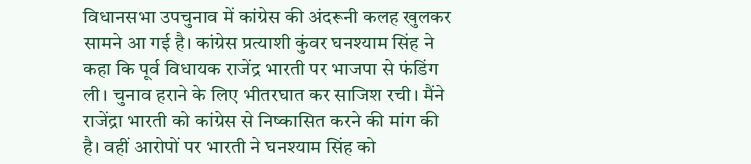विधानसभा उपचुनाव में कांग्रेस की अंदरूनी कलह खुलकर सामने आ गई है। कांग्रेस प्रत्याशी कुंवर घनश्याम सिंह ने कहा कि पूर्व विधायक राजेंद्र भारती पर भाजपा से फंडिंग ली। चुनाव हराने के लिए भीतरघात कर साजिश रची। मैंने राजेंद्रा भारती को कांग्रेस से निष्कासित करने की मांग की है। वहीं आरोपों पर भारती ने घनश्याम सिंह को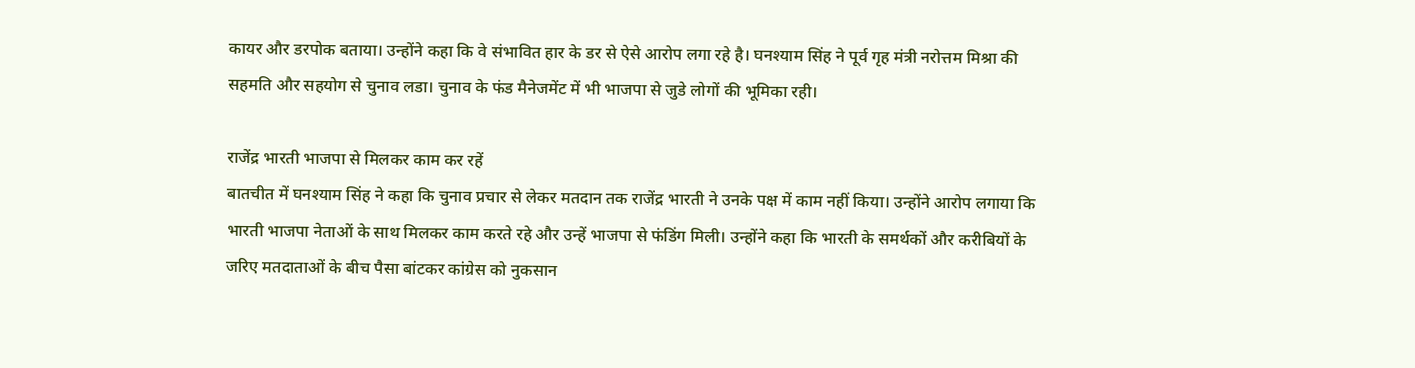कायर और डरपोक बताया। उन्होंने कहा कि वे संभावित हार के डर से ऐसे आरोप लगा रहे है। घनश्याम सिंह ने पूर्व गृह मंत्री नरोत्तम मिश्रा की सहमति और सहयोग से चुनाव लडा। चुनाव के फंड मैनेजमेंट में भी भाजपा से जुडे लोगों की भूमिका रही।

राजेंद्र भारती भाजपा से मिलकर काम कर रहें
बातचीत में घनश्याम सिंह ने कहा कि चुनाव प्रचार से लेकर मतदान तक राजेंद्र भारती ने उनके पक्ष में काम नहीं किया। उन्होंने आरोप लगाया कि भारती भाजपा नेताओं के साथ मिलकर काम करते रहे और उन्हें भाजपा से फंडिंग मिली। उन्होंने कहा कि भारती के समर्थकों और करीबियों के जरिए मतदाताओं के बीच पैसा बांटकर कांग्रेस को नुकसान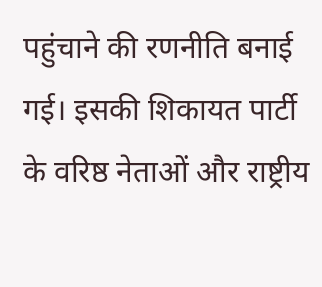पहुंचाने की रणनीति बनाई गई। इसकी शिकायत पार्टी के वरिष्ठ नेताओं और राष्ट्रीय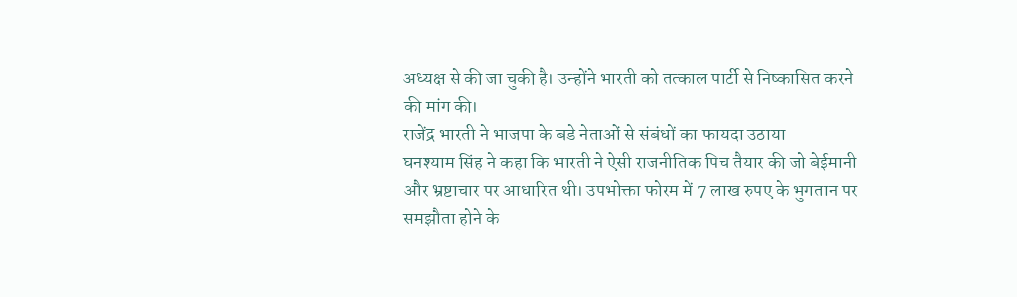अध्यक्ष से की जा चुकी है। उन्होंने भारती को तत्काल पार्टी से निष्कासित करने की मांग की।
राजेंद्र भारती ने भाजपा के बडे नेताओं से संबंधों का फायदा उठाया
घनश्याम सिंह ने कहा कि भारती ने ऐसी राजनीतिक पिच तैयार की जो बेईमानी और भ्रष्टाचार पर आधारित थी। उपभोक्ता फोरम में 7 लाख रुपए के भुगतान पर समझौता होने के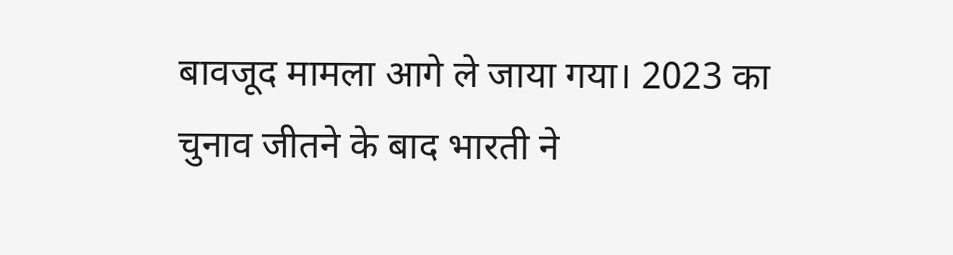बावजूद मामला आगे ले जाया गया। 2023 का चुनाव जीतने के बाद भारती ने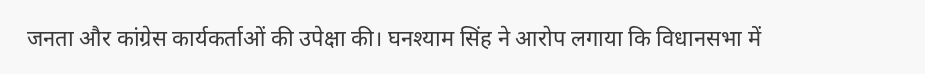जनता और कांग्रेस कार्यकर्ताओं की उपेक्षा की। घनश्याम सिंह ने आरोप लगाया कि विधानसभा में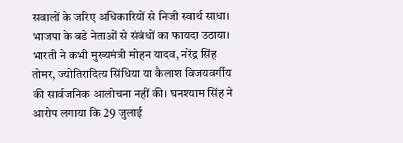सवालों के जरिए अधिकारियों से निजी स्वार्थ साधा। भाजपा के बडे नेताओं से संबंधों का फायदा उठाया। भारती ने कभी मुख्यमंत्री मोहन यादव, नरेंद्र सिंह तोमर, ज्योतिरादित्य सिंधिया या कैलाश विजयवर्गीय की सार्वजनिक आलोचना नहीं की। घनश्याम सिंह ने आरोप लगाया कि 29 जुलाई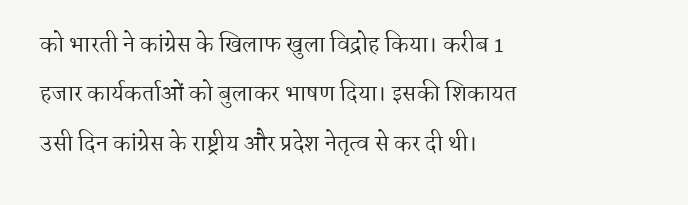को भारती ने कांग्रेस के खिलाफ खुला विद्रोह किया। करीब 1 हजार कार्यकर्ताओं को बुलाकर भाषण दिया। इसकी शिकायत उसी दिन कांग्रेस के राष्ट्रीय और प्रदेश नेतृत्व से कर दी थी।